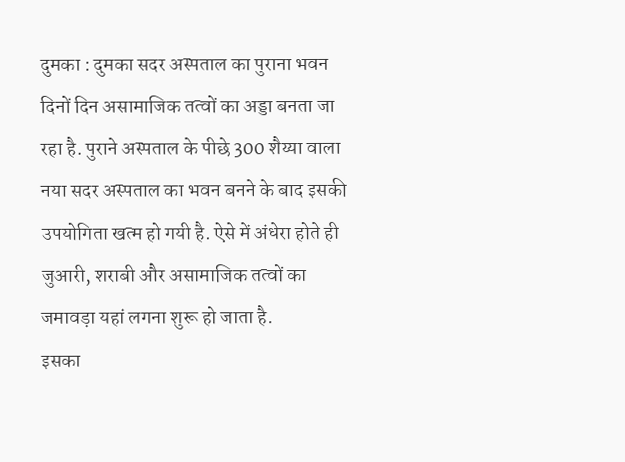दुमका : दुमका सदर अस्पताल का पुराना भवन दिनों दिन असामाजिक तत्वों का अड्डा बनता जा रहा है. पुराने अस्पताल के पीछे 300 शैय्या वाला नया सदर अस्पताल का भवन बनने के बाद इसकी उपयोगिता खत्म हो गयी है. ऐसे में अंधेरा होते ही जुआरी, शराबी और असामाजिक तत्वों का जमावड़ा यहां लगना शुरू हो जाता है.
इसका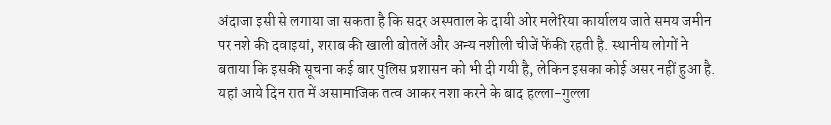अंदाजा इसी से लगाया जा सकता है कि सदर अस्पताल के दायी ओर मलेरिया कार्यालय जाते समय जमीन पर नशे की दवाइयां, शराब की खाली बोतलें और अन्य नशीली चीजें फेंकी रहती है. स्थानीय लोगों ने बताया कि इसकी सूचना कई बार पुलिस प्रशासन को भी दी गयी है, लेकिन इसका कोई असर नहीं हुआ है. यहां आये दिन रात में असामाजिक तत्व आकर नशा करने के बाद हल्ला-गुल्ला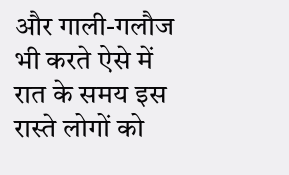और गाली-गलौज भी करते ऐसे में रात के समय इस रास्ते लोगों को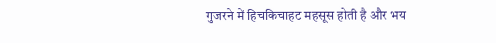गुजरने में हिचकिचाहट महसूस होती है और भय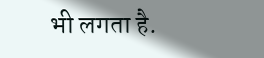भी लगता है.